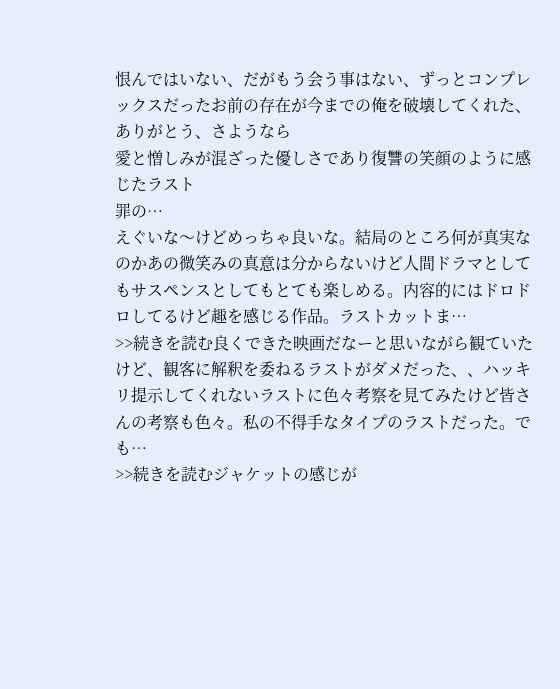恨んではいない、だがもう会う事はない、ずっとコンプレックスだったお前の存在が今までの俺を破壊してくれた、ありがとう、さようなら
愛と憎しみが混ざった優しさであり復讐の笑顔のように感じたラスト
罪の…
えぐいな〜けどめっちゃ良いな。結局のところ何が真実なのかあの微笑みの真意は分からないけど人間ドラマとしてもサスペンスとしてもとても楽しめる。内容的にはドロドロしてるけど趣を感じる作品。ラストカットま…
>>続きを読む良くできた映画だなーと思いながら観ていたけど、観客に解釈を委ねるラストがダメだった、、ハッキリ提示してくれないラストに色々考察を見てみたけど皆さんの考察も色々。私の不得手なタイプのラストだった。でも…
>>続きを読むジャケットの感じが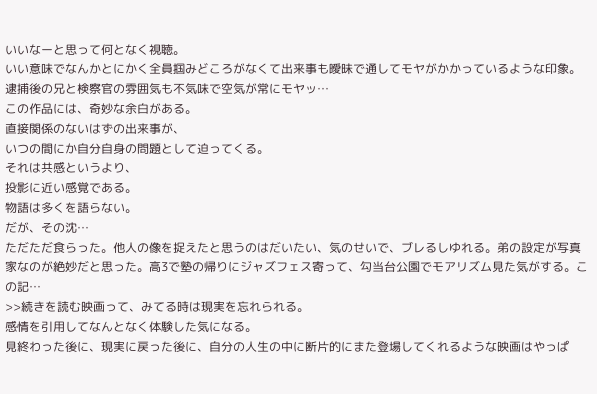いいなーと思って何となく視聴。
いい意味でなんかとにかく全員掴みどころがなくて出来事も曖昧で通してモヤがかかっているような印象。逮捕後の兄と検察官の雰囲気も不気味で空気が常にモヤッ…
この作品には、奇妙な余白がある。
直接関係のないはずの出来事が、
いつの間にか自分自身の問題として迫ってくる。
それは共感というより、
投影に近い感覚である。
物語は多くを語らない。
だが、その沈…
ただただ食らった。他人の像を捉えたと思うのはだいたい、気のせいで、ブレるしゆれる。弟の設定が写真家なのが絶妙だと思った。高3で塾の帰りにジャズフェス寄って、勾当台公園でモアリズム見た気がする。この記…
>>続きを読む映画って、みてる時は現実を忘れられる。
感情を引用してなんとなく体験した気になる。
見終わった後に、現実に戻った後に、自分の人生の中に断片的にまた登場してくれるような映画はやっぱ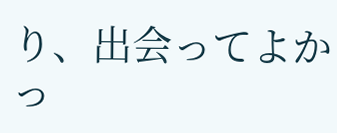り、出会ってよかっ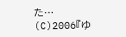た…
(C)2006『ゆ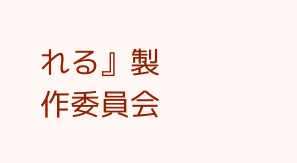れる』製作委員会